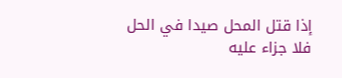إذا قتل المحل صيدا في الحل فلا جزاء عليه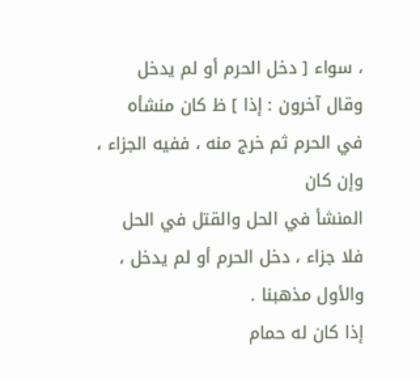، سواء [ دخل الحرم أو لم يدخل
وقال آخرون : إذا ] ظ كان منشأه في الحرم ثم خرج منه ، ففيه الجزاء ، وإن كان
المنشأ في الحل والقتل في الحل فلا جزاء ، دخل الحرم أو لم يدخل ، والأول مذهبنا .
إذا كان له حمام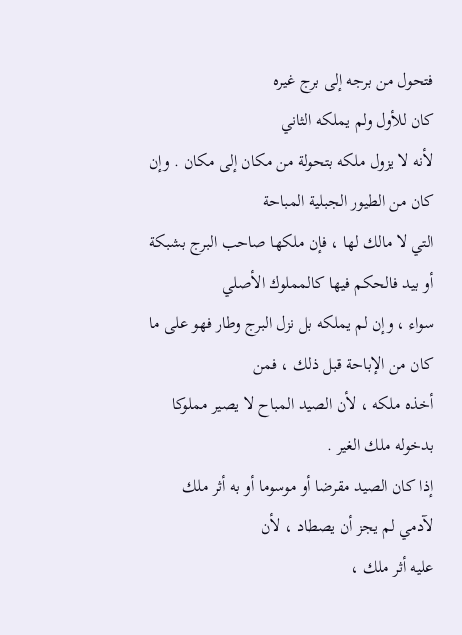فتحول من برجه إلى برج غيره
كان للأول ولم يملكه الثاني
لأنه لا يزول ملكه بتحولة من مكان إلى مكان . وإن كان من الطيور الجبلية المباحة
التي لا مالك لها ، فإن ملكها صاحب البرج بشبكة أو بيد فالحكم فيها كالمملوك الأصلي
سواء ، وإن لم يملكه بل نزل البرج وطار فهو على ما كان من الإباحة قبل ذلك ، فمن
أخذه ملكه ، لأن الصيد المباح لا يصير مملوكا بدخوله ملك الغير .
إذا كان الصيد مقرضا أو موسوما أو به أثر ملك لآدمي لم يجز أن يصطاد ، لأن
عليه أثر ملك ،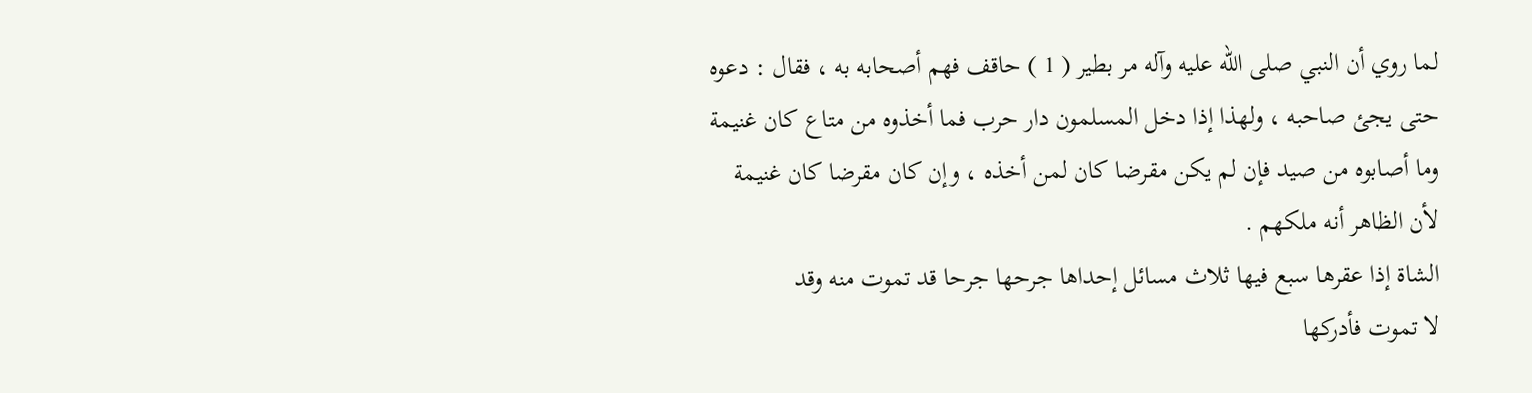لما روي أن النبي صلى الله عليه وآله مر بطير ( 1 ) حاقف فهم أصحابه به ، فقال : دعوه
حتى يجئ صاحبه ، ولهذا إذا دخل المسلمون دار حرب فما أخذوه من متاع كان غنيمة
وما أصابوه من صيد فإن لم يكن مقرضا كان لمن أخذه ، وإن كان مقرضا كان غنيمة
لأن الظاهر أنه ملكهم .
الشاة إذا عقرها سبع فيها ثلاث مسائل إحداها جرحها جرحا قد تموت منه وقد
لا تموت فأدركها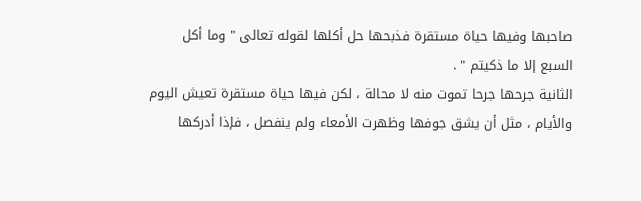صاحبها وفيها حياة مستقرة فذبحها حل أكلها لقوله تعالى " وما أكل
السبع إلا ما ذكيتم " .
الثانية جرحها جرحا تموت منه لا محالة ، لكن فيها حياة مستقرة تعيش اليوم
والأيام ، مثل أن يشق جوفها وظهرت الأمعاء ولم ينفصل ، فإذا أدركها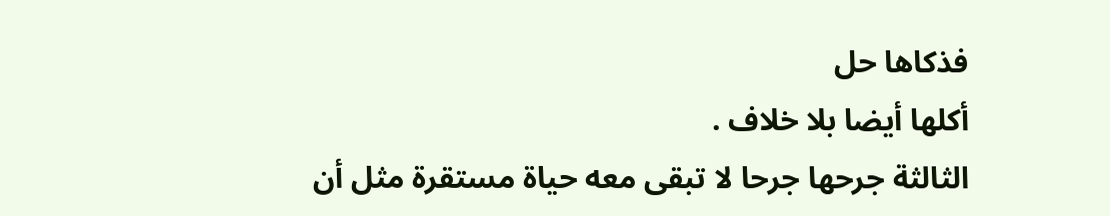فذكاها حل
أكلها أيضا بلا خلاف .
الثالثة جرحها جرحا لا تبقى معه حياة مستقرة مثل أن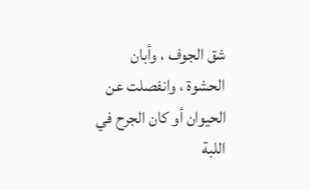شق الجوف ، وأبان
الحشوة ، وانفصلت عن الحيوان أو كان الجرح في اللبة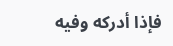فإذا أدركه وفيه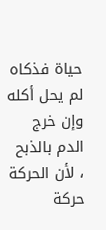حياة فذكاه
لم يحل أكله وإن خرج الدم بالذبح ، لأن الحركة حركة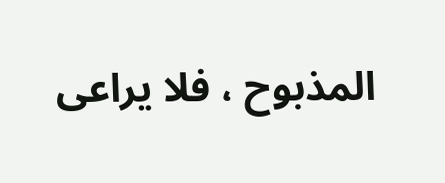المذبوح ، فلا يراعى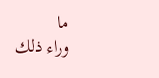ما
وراء ذلك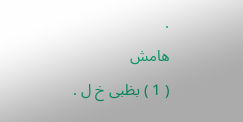.
هامش
( 1 ) بظبى خ ل .